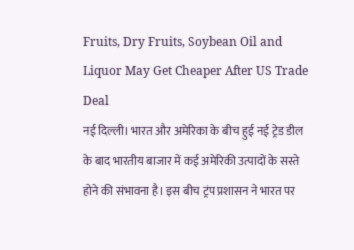Fruits, Dry Fruits, Soybean Oil and Liquor May Get Cheaper After US Trade Deal
नई दिल्ली। भारत और अमेरिका के बीच हुई नई ट्रेड डील के बाद भारतीय बाजार में कई अमेरिकी उत्पादों के सस्ते होने की संभावना है। इस बीच ट्रंप प्रशासन ने भारत पर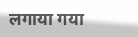लगाया गया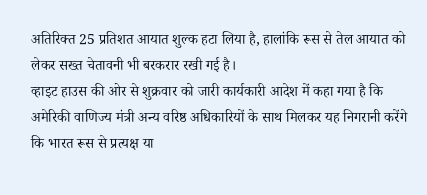अतिरिक्त 25 प्रतिशत आयात शुल्क हटा लिया है, हालांकि रूस से तेल आयात को लेकर सख्त चेतावनी भी बरकरार रखी गई है।
व्हाइट हाउस की ओर से शुक्रवार को जारी कार्यकारी आदेश में कहा गया है कि अमेरिकी वाणिज्य मंत्री अन्य वरिष्ठ अधिकारियों के साथ मिलकर यह निगरानी करेंगे कि भारत रूस से प्रत्यक्ष या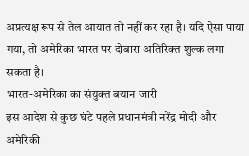अप्रत्यक्ष रूप से तेल आयात तो नहीं कर रहा है। यदि ऐसा पाया गया, तो अमेरिका भारत पर दोबारा अतिरिक्त शुल्क लगा सकता है।
भारत-अमेरिका का संयुक्त बयान जारी
इस आदेश से कुछ घंटे पहले प्रधानमंत्री नरेंद्र मोदी और अमेरिकी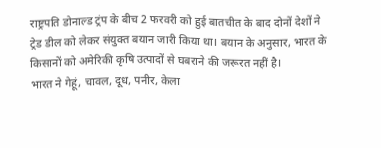राष्ट्रपति डोनाल्ड ट्रंप के बीच 2 फरवरी को हुई बातचीत के बाद दोनों देशों ने ट्रेड डील को लेकर संयुक्त बयान जारी किया था। बयान के अनुसार, भारत के किसानों को अमेरिकी कृषि उत्पादों से घबराने की जरूरत नहीं है।
भारत ने गेहूं, चावल, दूध, पनीर, केला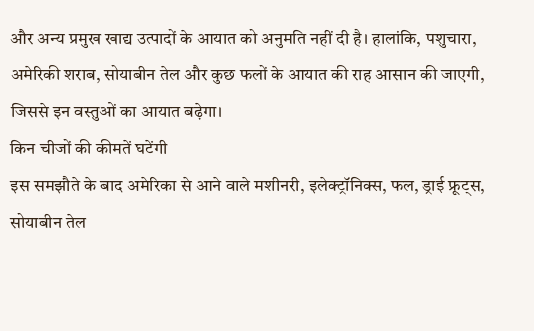और अन्य प्रमुख खाद्य उत्पादों के आयात को अनुमति नहीं दी है। हालांकि, पशुचारा, अमेरिकी शराब, सोयाबीन तेल और कुछ फलों के आयात की राह आसान की जाएगी, जिससे इन वस्तुओं का आयात बढ़ेगा।
किन चीजों की कीमतें घटेंगी
इस समझौते के बाद अमेरिका से आने वाले मशीनरी, इलेक्ट्रॉनिक्स, फल, ड्राई फ्रूट्स, सोयाबीन तेल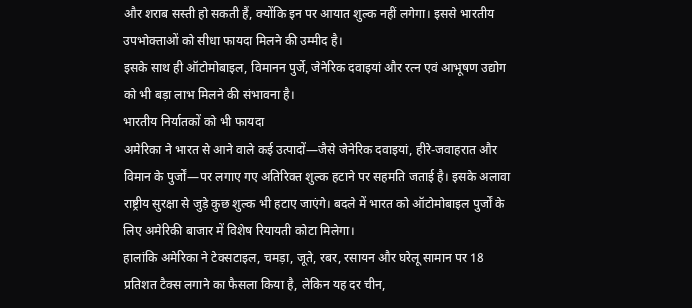और शराब सस्ती हो सकती हैं, क्योंकि इन पर आयात शुल्क नहीं लगेगा। इससे भारतीय उपभोक्ताओं को सीधा फायदा मिलने की उम्मीद है।
इसके साथ ही ऑटोमोबाइल, विमानन पुर्जे, जेनेरिक दवाइयां और रत्न एवं आभूषण उद्योग को भी बड़ा लाभ मिलने की संभावना है।
भारतीय निर्यातकों को भी फायदा
अमेरिका ने भारत से आने वाले कई उत्पादों—जैसे जेनेरिक दवाइयां, हीरे-जवाहरात और विमान के पुर्जों—पर लगाए गए अतिरिक्त शुल्क हटाने पर सहमति जताई है। इसके अलावा राष्ट्रीय सुरक्षा से जुड़े कुछ शुल्क भी हटाए जाएंगे। बदले में भारत को ऑटोमोबाइल पुर्जों के लिए अमेरिकी बाजार में विशेष रियायती कोटा मिलेगा।
हालांकि अमेरिका ने टेक्सटाइल, चमड़ा, जूते, रबर, रसायन और घरेलू सामान पर 18 प्रतिशत टैक्स लगाने का फैसला किया है, लेकिन यह दर चीन,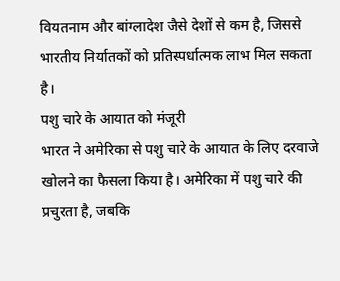वियतनाम और बांग्लादेश जैसे देशों से कम है, जिससे भारतीय निर्यातकों को प्रतिस्पर्धात्मक लाभ मिल सकता है।
पशु चारे के आयात को मंजूरी
भारत ने अमेरिका से पशु चारे के आयात के लिए दरवाजे खोलने का फैसला किया है। अमेरिका में पशु चारे की प्रचुरता है, जबकि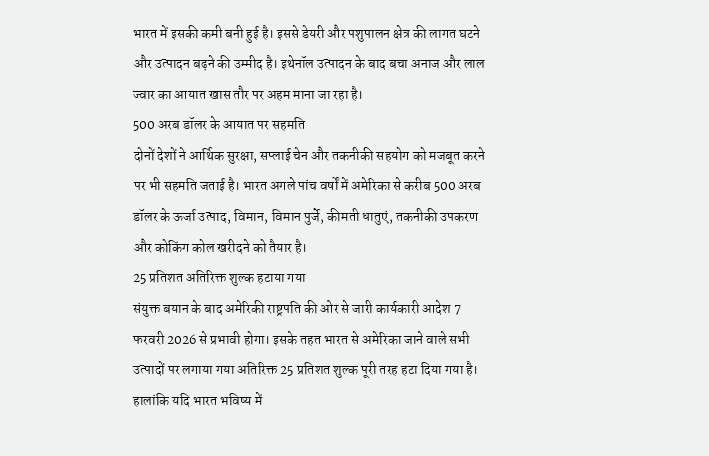भारत में इसकी कमी बनी हुई है। इससे डेयरी और पशुपालन क्षेत्र की लागत घटने और उत्पादन बढ़ने की उम्मीद है। इथेनॉल उत्पादन के बाद बचा अनाज और लाल ज्वार का आयात खास तौर पर अहम माना जा रहा है।
500 अरब डॉलर के आयात पर सहमति
दोनों देशों ने आर्थिक सुरक्षा, सप्लाई चेन और तकनीकी सहयोग को मजबूत करने पर भी सहमति जताई है। भारत अगले पांच वर्षों में अमेरिका से करीब 500 अरब डॉलर के ऊर्जा उत्पाद, विमान, विमान पुर्जे, कीमती धातुएं, तकनीकी उपकरण और कोकिंग कोल खरीदने को तैयार है।
25 प्रतिशत अतिरिक्त शुल्क हटाया गया
संयुक्त बयान के बाद अमेरिकी राष्ट्रपति की ओर से जारी कार्यकारी आदेश 7 फरवरी 2026 से प्रभावी होगा। इसके तहत भारत से अमेरिका जाने वाले सभी उत्पादों पर लगाया गया अतिरिक्त 25 प्रतिशत शुल्क पूरी तरह हटा दिया गया है। हालांकि यदि भारत भविष्य में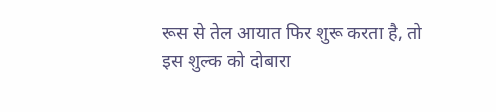रूस से तेल आयात फिर शुरू करता है, तो इस शुल्क को दोबारा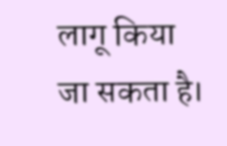लागू किया जा सकता है।